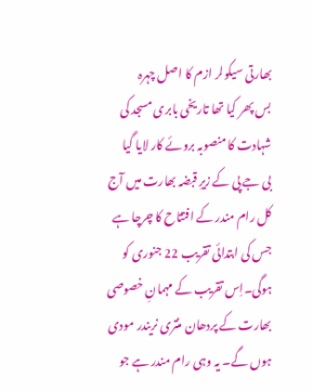بھارتی سیکولر ازم کا اصل چہرہ
بس پھر کیا تھا تاریخی بابری مسجد کی شہادت کا منصوبہ بروئے کار لایا گیا
بی جے پی کے زیرِ قبضہ بھارت میں آج کل رام مندر کے افتتاح کا چرچا ہے جس کی ابتدائی تقریب 22 جنوری کو ہوگی۔اِس تقریب کے مہمانِ خصوصی بھارت کے پردھان منتری نریندر مودی ہوں گے۔ یہ وہی رام مندر ہے جو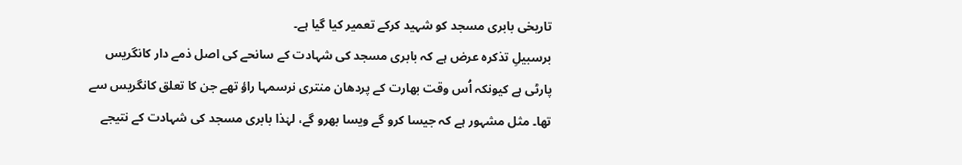تاریخی بابری مسجد کو شہید کرکے تعمیر کیا گیا ہے۔
برسبیلِ تذکرہ عرض ہے کہ بابری مسجد کی شہادت کے سانحے کی اصل ذمے دار کانگریس پارٹی ہے کیونکہ اُس وقت بھارت کے پردھان منتری نرسمہا راؤ تھے جن کا تعلق کانگریس سے تھا۔ مثل مشہور ہے کہ جیسا کرو گے ویسا بھرو گے، لہٰذا بابری مسجد کی شہادت کے نتیجے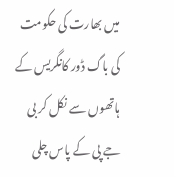میں بھارت کی حکومت کی باگ ڈور کانگریس کے ہاتھوں سے نکل کر بی جے پی کے پاس چلی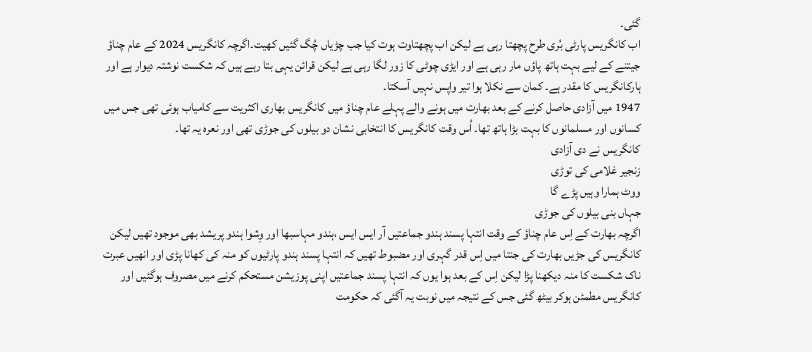گئی۔
اب کانگریس پارٹی بُری طرح پچھتا رہی ہے لیکن اب پچھتاوت ہوت کیا جب چڑیاں چُگ گئیں کھیت۔اگرچہ کانگریس 2024 کے عام چناؤ جیتنے کے لیے بہت ہاتھ پاؤں مار رہی ہے اور ایڑی چوٹی کا زور لگا رہی ہے لیکن قرائن یہی بتا رہے ہیں کہ شکست نوشتہ دیوار ہے اور ہارکانگریس کا مقدر ہے۔ کمان سے نکلا ہوا تیر واپس نہیں آسکتا۔
1947 میں آزادی حاصل کرنے کے بعد بھارت میں ہونے والے پہلے عام چناؤ میں کانگریس بھاری اکثریت سے کامیاب ہوئی تھی جس میں کسانوں اور مسلمانوں کا بہت بڑا ہاتھ تھا۔ اُس وقت کانگریس کا انتخابی نشان دو بیلوں کی جوڑی تھی اور نعرہ یہ تھا۔
کانگریس نے دی آزادی
زنجیر غلامی کی توڑی
ووٹ ہمارا وہیں پڑے گا
جہاں بنی بیلوں کی جوڑی
اگرچہ بھارت کے اِس عام چناؤ کے وقت انتہا پسند ہندو جماعتیں آر ایس ایس ،ہندو مہاسبھا اور وِشوا ہندو پریشد بھی موجود تھیں لیکن کانگریس کی جڑیں بھارت کی جنتا میں اِس قدر گہری اور مضبوط تھیں کہ انتہا پسند ہندو پارٹیوں کو منہ کی کھانا پڑی اور انھیں عبرت ناک شکست کا منہ دیکھنا پڑا لیکن اِس کے بعد ہوا یوں کہ انتہا پسند جماعتیں اپنی پوزیشن مستحکم کرنے میں مصروف ہوگئیں اور کانگریس مطمئن ہوکر بیٹھ گئی جس کے نتیجہ میں نوبت یہ آگئی کہ حکومت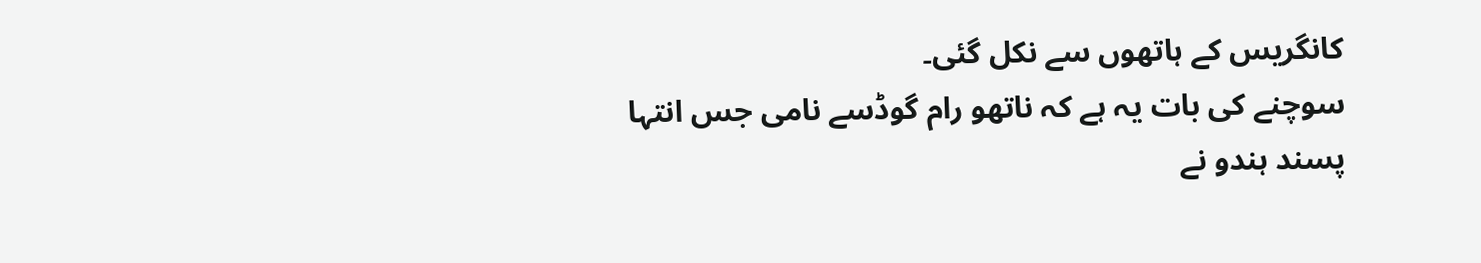کانگریس کے ہاتھوں سے نکل گئی۔
سوچنے کی بات یہ ہے کہ ناتھو رام گوڈسے نامی جس انتہا پسند ہندو نے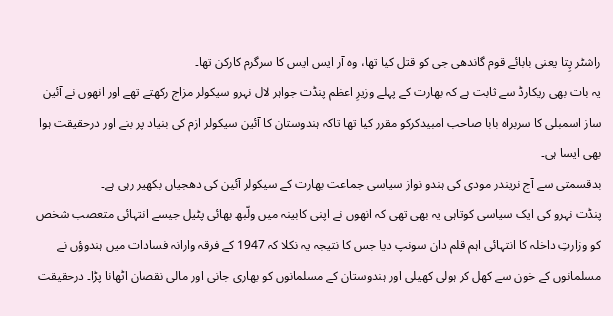راشٹر پِتا یعنی بابائے قوم گاندھی جی کو قتل کیا تھا، وہ آر ایس ایس کا سرگرم کارکن تھا۔
یہ بات بھی ریکارڈ سے ثابت ہے کہ بھارت کے پہلے وزیرِ اعظم پنڈت جواہر لال نہرو سیکولر مزاج رکھتے تھے اور انھوں نے آئین ساز اسمبلی کا سربراہ بابا صاحب امبیدکرکو مقرر کیا تھا تاکہ ہندوستان کا آئین سیکولر ازم کی بنیاد پر بنے اور درحقیقت ہوا بھی ایسا ہی۔
بدقسمتی سے آج نریندر مودی کی ہندو نواز سیاسی جماعت بھارت کے سیکولر آئین کی دھجیاں بکھیر رہی ہے۔
پنڈت نہرو کی ایک سیاسی کوتاہی یہ بھی تھی کہ انھوں نے اپنی کابینہ میں ولّبھ بھائی پٹیل جیسے انتہائی متعصب شخص کو وزارتِ داخلہ کا انتہائی اہم قلم دان سونپ دیا جس کا نتیجہ یہ نکلا کہ 1947 کے فرقہ وارانہ فسادات میں ہندوؤں نے مسلمانوں کے خون سے کھل کر ہولی کھیلی اور ہندوستان کے مسلمانوں کو بھاری جانی اور مالی نقصان اٹھانا پڑا۔ درحقیقت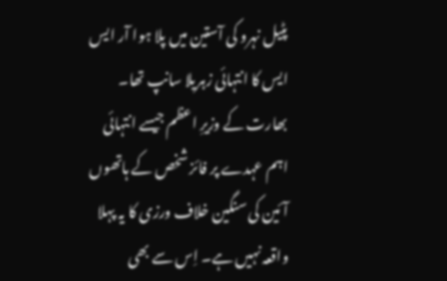پٹیل نہرو کی آستین میں پلا ہوا آر ایس ایس کا انتہائی زہریلا سانپ تھا۔
بھارت کے وزیرِ اعظم جیسے انتہائی اہم عہدے پر فائز شخص کے ہاتھوں آئین کی سنگین خلاف ورزی کا یہ پہلا واقعہ نہیں ہے۔ اِس سے بھی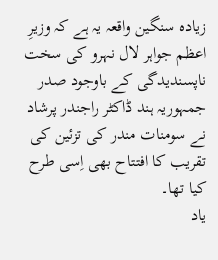زیادہ سنگین واقعہ یہ ہے کہ وزیرِ اعظم جواہر لال نہرو کی سخت ناپسندیدگی کے باوجود صدر جمہوریہ ہند ڈاکٹر راجندر پرشاد نے سومنات مندر کی تزئین کی تقریب کا افتتاح بھی اِسی طرح کیا تھا۔
یاد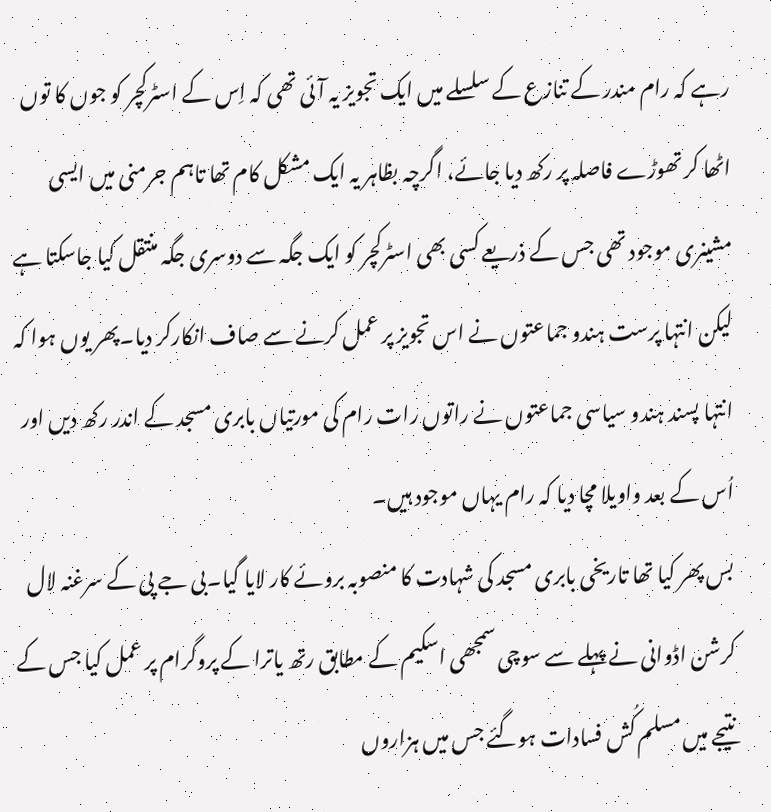رہے کہ رام مندر کے تنازع کے سلسلے میں ایک تجویز یہ آئی تھی کہ اِس کے اسٹرکچر کو جوں کا توں اٹھا کر تھوڑے فاصلہ پر رکھ دیا جائے، اگرچہ بظاہر یہ ایک مشکل کام تھا تاہم جرمنی میں ایسی مشینری موجود تھی جس کے ذریعے کسی بھی اسٹرکچر کو ایک جگہ سے دوسری جگہ منتقل کیا جاسکتا ہے لیکن انتہا پرست ہندو جماعتوں نے اس تجویز پر عمل کرنے سے صاف انکارکر دیا۔پھر یوں ہوا کہ انتہا پسند ہندو سیاسی جماعتوں نے راتوں رات رام کی مورتیاں بابری مسجد کے اندر رکھ دیں اور اُس کے بعد واویلا مچا دیا کہ رام یہاں موجود ہیں۔
بس پھر کیا تھا تاریخی بابری مسجد کی شہادت کا منصوبہ بروئے کار لایا گیا۔بی جے پی کے سرغنہ لال کرشن اڈوانی نے پہلے سے سوچی سمجھی اسکیم کے مطابق رتھ یاترا کے پروگرام پر عمل کیا جس کے نتیجے میں مسلم کُش فسادات ہوگئے جس میں ہزاروں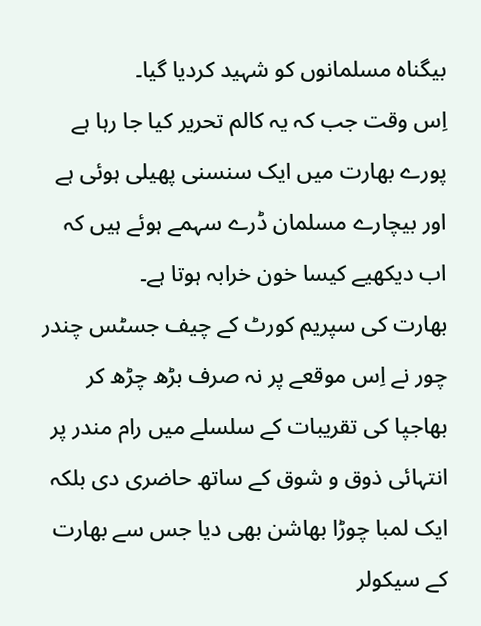بیگناہ مسلمانوں کو شہید کردیا گیا۔
اِس وقت جب کہ یہ کالم تحریر کیا جا رہا ہے پورے بھارت میں ایک سنسنی پھیلی ہوئی ہے اور بیچارے مسلمان ڈرے سہمے ہوئے ہیں کہ اب دیکھیے کیسا خون خرابہ ہوتا ہے۔
بھارت کی سپریم کورٹ کے چیف جسٹس چندر چور نے اِس موقعے پر نہ صرف بڑھ چڑھ کر بھاجپا کی تقریبات کے سلسلے میں رام مندر پر انتہائی ذوق و شوق کے ساتھ حاضری دی بلکہ ایک لمبا چوڑا بھاشن بھی دیا جس سے بھارت کے سیکولر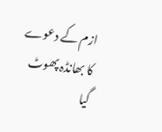ازم کے دعوے کا بھانڈہ پھوٹ گیا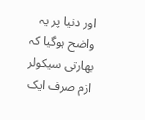اور دنیا پر یہ واضح ہوگیا کہ بھارتی سیکولر ازم صرف ایک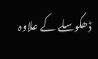ڈھکوسلے کے علاوہ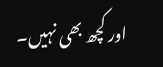اور کچھ بھی نہیں۔